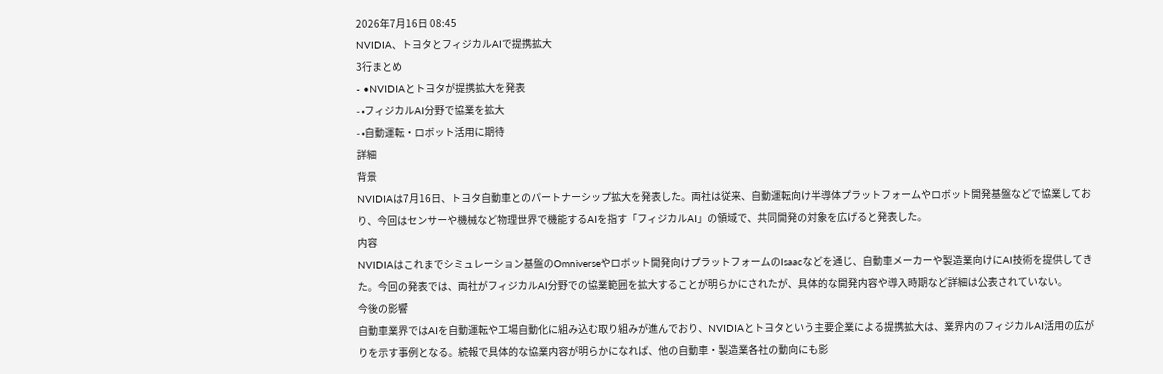2026年7月16日 08:45
NVIDIA、トヨタとフィジカルAIで提携拡大
3行まとめ
- •NVIDIAとトヨタが提携拡大を発表
- •フィジカルAI分野で協業を拡大
- •自動運転・ロボット活用に期待
詳細
背景
NVIDIAは7月16日、トヨタ自動車とのパートナーシップ拡大を発表した。両社は従来、自動運転向け半導体プラットフォームやロボット開発基盤などで協業しており、今回はセンサーや機械など物理世界で機能するAIを指す「フィジカルAI」の領域で、共同開発の対象を広げると発表した。
内容
NVIDIAはこれまでシミュレーション基盤のOmniverseやロボット開発向けプラットフォームのIsaacなどを通じ、自動車メーカーや製造業向けにAI技術を提供してきた。今回の発表では、両社がフィジカルAI分野での協業範囲を拡大することが明らかにされたが、具体的な開発内容や導入時期など詳細は公表されていない。
今後の影響
自動車業界ではAIを自動運転や工場自動化に組み込む取り組みが進んでおり、NVIDIAとトヨタという主要企業による提携拡大は、業界内のフィジカルAI活用の広がりを示す事例となる。続報で具体的な協業内容が明らかになれば、他の自動車・製造業各社の動向にも影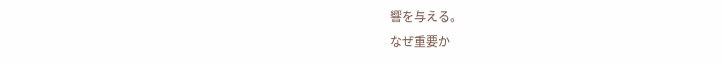響を与える。
なぜ重要か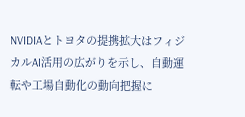NVIDIAとトヨタの提携拡大はフィジカルAI活用の広がりを示し、自動運転や工場自動化の動向把握に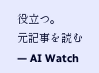役立つ。
元記事を読む — AI Watch